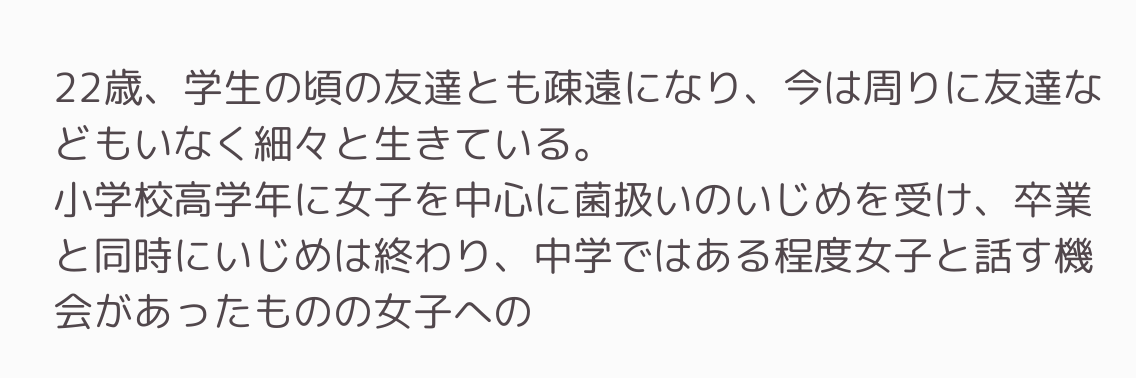22歳、学生の頃の友達とも疎遠になり、今は周りに友達などもいなく細々と生きている。
小学校高学年に女子を中心に菌扱いのいじめを受け、卒業と同時にいじめは終わり、中学ではある程度女子と話す機会があったものの女子への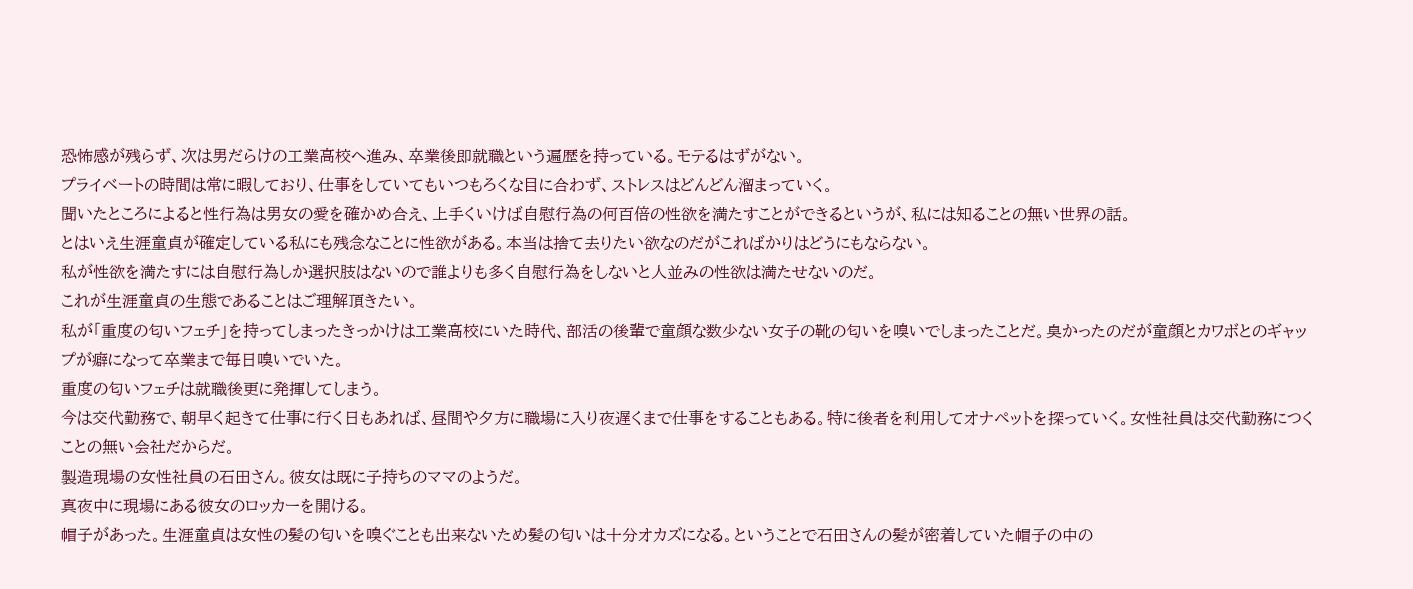恐怖感が残らず、次は男だらけの工業高校へ進み、卒業後即就職という遍歴を持っている。モテるはずがない。
プライベートの時間は常に暇しており、仕事をしていてもいつもろくな目に合わず、ストレスはどんどん溜まっていく。
聞いたところによると性行為は男女の愛を確かめ合え、上手くいけば自慰行為の何百倍の性欲を満たすことができるというが、私には知ることの無い世界の話。
とはいえ生涯童貞が確定している私にも残念なことに性欲がある。本当は捨て去りたい欲なのだがこればかりはどうにもならない。
私が性欲を満たすには自慰行為しか選択肢はないので誰よりも多く自慰行為をしないと人並みの性欲は満たせないのだ。
これが生涯童貞の生態であることはご理解頂きたい。
私が「重度の匂いフェチ」を持ってしまったきっかけは工業高校にいた時代、部活の後輩で童顔な数少ない女子の靴の匂いを嗅いでしまったことだ。臭かったのだが童顔とカワボとのギャップが癖になって卒業まで毎日嗅いでいた。
重度の匂いフェチは就職後更に発揮してしまう。
今は交代勤務で、朝早く起きて仕事に行く日もあれば、昼間や夕方に職場に入り夜遅くまで仕事をすることもある。特に後者を利用してオナペットを探っていく。女性社員は交代勤務につくことの無い会社だからだ。
製造現場の女性社員の石田さん。彼女は既に子持ちのママのようだ。
真夜中に現場にある彼女のロッカーを開ける。
帽子があった。生涯童貞は女性の髪の匂いを嗅ぐことも出来ないため髪の匂いは十分オカズになる。ということで石田さんの髪が密着していた帽子の中の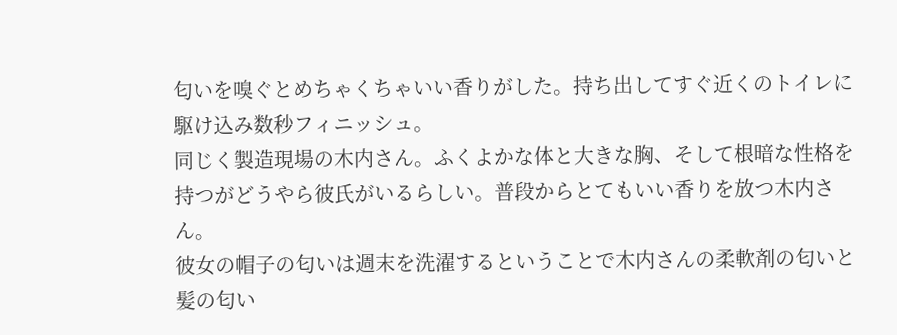匂いを嗅ぐとめちゃくちゃいい香りがした。持ち出してすぐ近くのトイレに駆け込み数秒フィニッシュ。
同じく製造現場の木内さん。ふくよかな体と大きな胸、そして根暗な性格を持つがどうやら彼氏がいるらしい。普段からとてもいい香りを放つ木内さん。
彼女の帽子の匂いは週末を洗濯するということで木内さんの柔軟剤の匂いと髪の匂い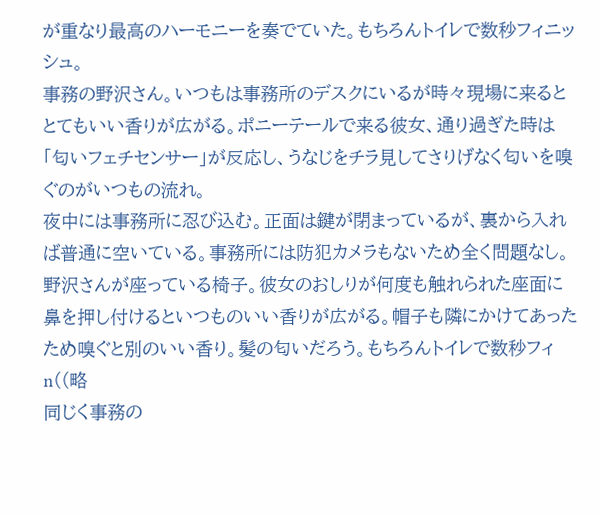が重なり最高のハーモニーを奏でていた。もちろんトイレで数秒フィニッシュ。
事務の野沢さん。いつもは事務所のデスクにいるが時々現場に来るととてもいい香りが広がる。ポニーテールで来る彼女、通り過ぎた時は「匂いフェチセンサー」が反応し、うなじをチラ見してさりげなく匂いを嗅ぐのがいつもの流れ。
夜中には事務所に忍び込む。正面は鍵が閉まっているが、裏から入れば普通に空いている。事務所には防犯カメラもないため全く問題なし。野沢さんが座っている椅子。彼女のおしりが何度も触れられた座面に鼻を押し付けるといつものいい香りが広がる。帽子も隣にかけてあったため嗅ぐと別のいい香り。髪の匂いだろう。もちろんトイレで数秒フィn((略
同じく事務の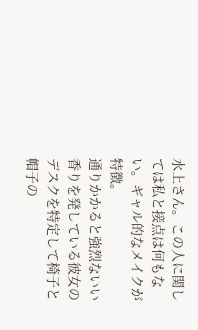水上さん。この人に関しては私と接点は何もない。ギャル的なメイクが特徴。
通りかかると強烈ないい香りを発している彼女のデスクを特定して椅子と帽子の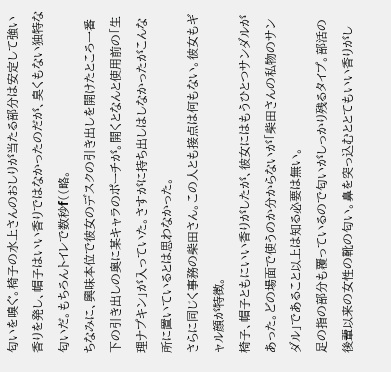匂いを嗅ぐ。椅子の水上さんのおしりが当たる部分は安定して強い香りを発し、帽子はいい香りではなかったのだが、臭くもない独特な匂いだ。もちろんトイレで数秒f((略。
ちなみに、興味本位で彼女のデスクの引き出しを開けたところ一番下の引き出しの奥に某キャラのポーチが。開くとなんと使用前の「生理ナプキン」が入っていた。さすがに持ち出しはしなかったがこんな所に置いているとは思わなかった。
さらに同じく事務の柴田さん。この人とも接点は何もない。彼女もギャル顔が特徴。
椅子、帽子ともにいい香りがしたが、彼女にはもうひとつサンダルがあった。どの場面で使うのか分からないが「柴田さんの私物のサンダル」であること以上は知る必要は無い。
足の指の部分も覆っているので匂いがしっかり残るタイプ。部活の後輩以来の女性の靴の匂い。鼻を突っ込むととてもいい香りがし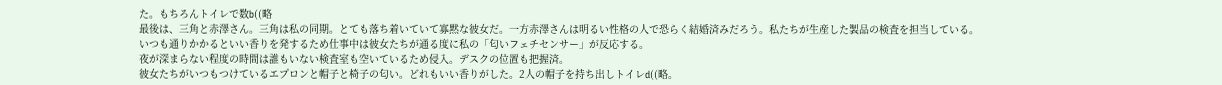た。もちろんトイレで数b((略
最後は、三角と赤澤さん。三角は私の同期。とても落ち着いていて寡黙な彼女だ。一方赤澤さんは明るい性格の人で恐らく結婚済みだろう。私たちが生産した製品の検査を担当している。
いつも通りかかるといい香りを発するため仕事中は彼女たちが通る度に私の「匂いフェチセンサー」が反応する。
夜が深まらない程度の時間は誰もいない検査室も空いているため侵入。デスクの位置も把握済。
彼女たちがいつもつけているエプロンと帽子と椅子の匂い。どれもいい香りがした。2人の帽子を持ち出しトイレd((略。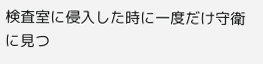検査室に侵入した時に一度だけ守衛に見つ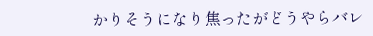かりそうになり焦ったがどうやらバレ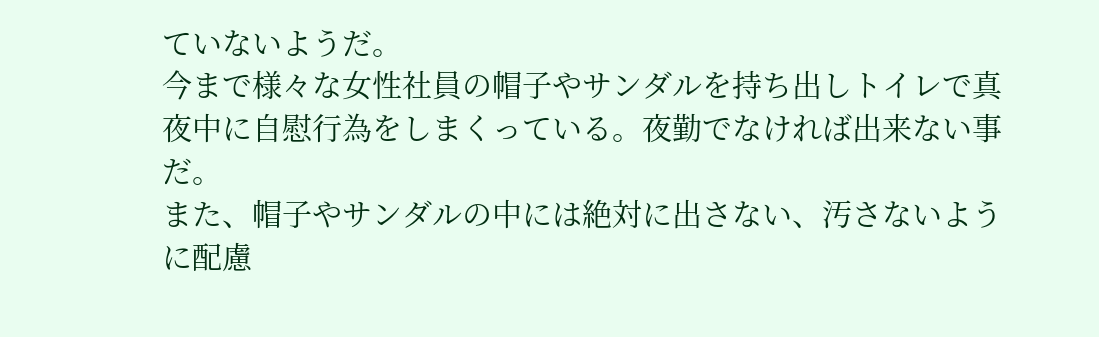ていないようだ。
今まで様々な女性社員の帽子やサンダルを持ち出しトイレで真夜中に自慰行為をしまくっている。夜勤でなければ出来ない事だ。
また、帽子やサンダルの中には絶対に出さない、汚さないように配慮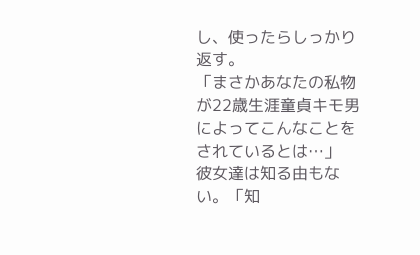し、使ったらしっかり返す。
「まさかあなたの私物が22歳生涯童貞キモ男によってこんなことをされているとは…」
彼女達は知る由もない。「知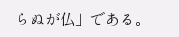らぬが仏」である。